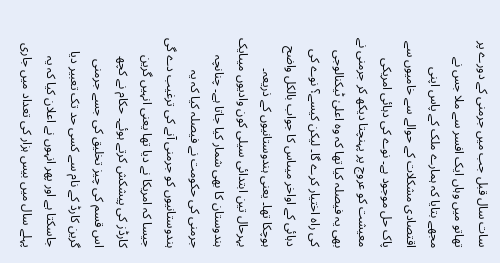سات سال قبل جب میں جرمنی کے دورے پر تھاتو میں وہاں ایک افسر سے ملا جس نے مجھے بتایا کہ ہمارے ملک کے پاس اپنی اقتصادی مشکلات کے حوالے سے خامیوں سے پاک حل موجود ہے۔ نوے کی دہائی امریکی معیشت کو عروج پر پہنچتا دیکھ کر جرمنی نے بھی یہ فیصلہ کیا تھا کہ وہ اعلیٰ ٹیکنالوجی کی راہ اختیار کرے گا۔ لیکن کیسے؟ نوے کی دہائی کے اواخر میںاس کا جواب بالکل واضح ہوچکا تھا۔ یعنی ہندوستانیوں کے ذریعہ۔ بہرحال تین ابتدائی سیلی کون وادیوں میںایک ہندوستان کا بھی شمار کیا جاتا ہے۔ چنانچہ جرمنی کی حکومت نے فیصلہ کیا کہ یہ ہندوستانیوں کو جرمنی آنے کی ترغیب دے گی جیسا کہ امریکا نے دیا تھا یعنی انہیں گرین کارڈز کی پیشکش کرتے ہوئے۔ حکام نے کچھ اس قسم کی چیز تخلیق کی جسے جرمنی گرین کارڈ کے نام سے کسی حد تک تعبیر دیا جاسکتا ہے اور پھر انہوں نے اعلان کیا کہ یہ پہلے سال میں بیس ہزار کی تعداد میں جاری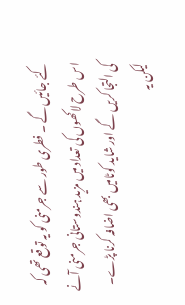کئے جائیں گے ۔ فطری طور سے جرمنی کو یہ توقع تھی کہ اس طرح لاکھوں کی تعداد میں مزید ہندوستانی جرمنی آنے کی التجا کریں گے اور شاید کوٹامیں بھی اضافہ کرنا پڑے۔ لیکن یہ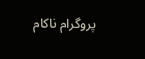پروگرام ناکام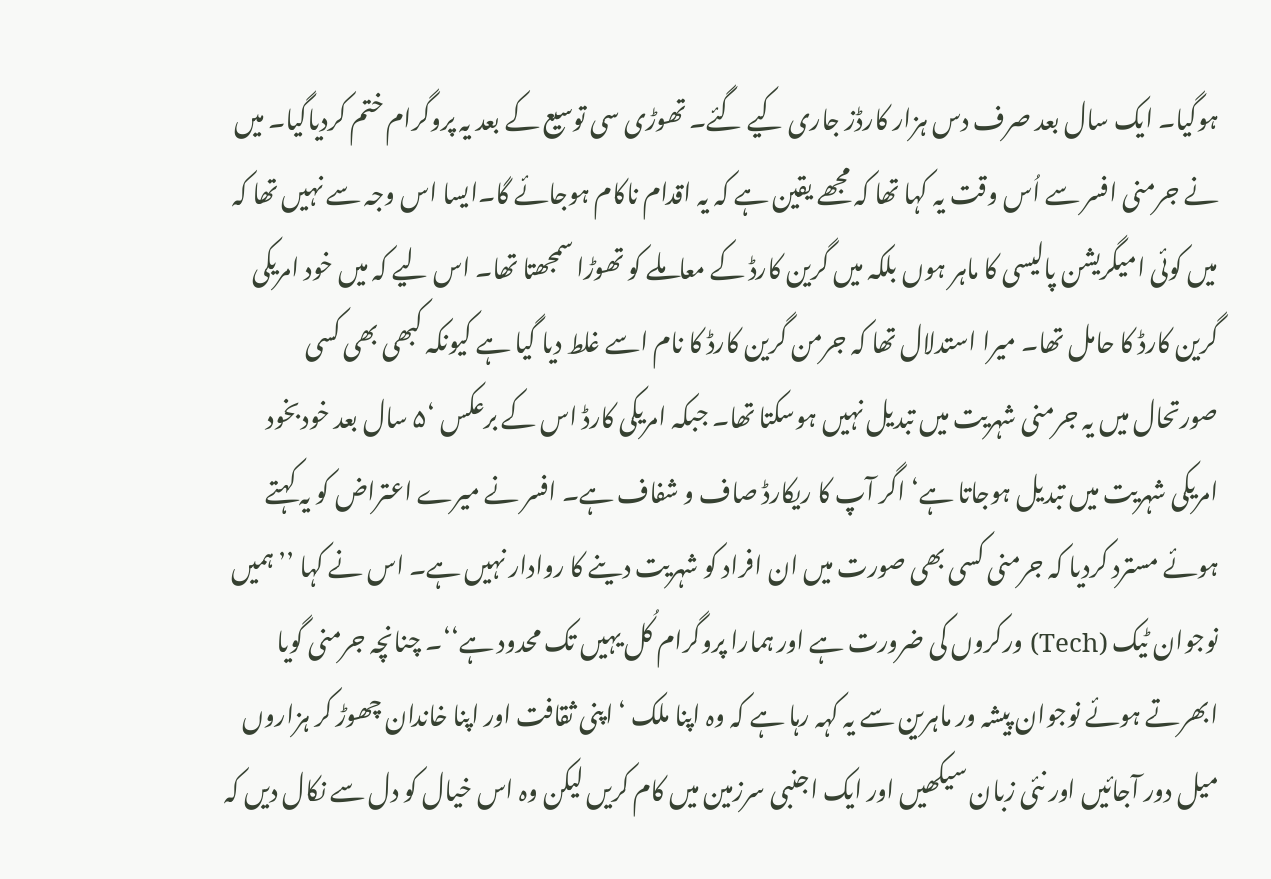ہوگیا۔ ایک سال بعد صرف دس ہزار کارڈز جاری کیے گئے۔ تھوڑی سی توسیع کے بعد یہ پروگرام ختم کردیاگیا۔ میں نے جرمنی افسر سے اُس وقت یہ کہا تھا کہ مجھے یقین ہے کہ یہ اقدام ناکام ہوجائے گا۔ایسا اس وجہ سے نہیں تھا کہ میں کوئی امیگریشن پالیسی کا ماہر ہوں بلکہ میں گرین کارڈ کے معاملے کو تھوڑا سمجھتا تھا۔ اس لیے کہ میں خود امریکی گرین کارڈ کا حامل تھا۔ میرا استدلال تھا کہ جرمن گرین کارڈ کا نام اسے غلط دیا گیا ہے کیونکہ کبھی بھی کسی صورتحال میں یہ جرمنی شہریت میں تبدیل نہیں ہوسکتا تھا۔ جبکہ امریکی کارڈ اس کے برعکس ‘۵ سال بعد خودبخود امریکی شہریت میں تبدیل ہوجاتا ہے‘ اگر آپ کا ریکارڈ صاف و شفاف ہے۔ افسر نے میرے اعتراض کو یہ کہتے ہوئے مسترد کردیا کہ جرمنی کسی بھی صورت میں ان افراد کو شہریت دینے کا روادار نہیں ہے۔ اس نے کہا ’’ہمیں نوجوان ٹیک (Tech) ورکروں کی ضرورت ہے اور ہمارا پروگرام کُل یہیں تک محدود ہے‘‘۔ چنانچہ جرمنی گویا ابھرتے ہوئے نوجوان پیشہ ور ماہرین سے یہ کہہ رہا ہے کہ وہ اپنا ملک ‘ اپنی ثقافت اور اپنا خاندان چھوڑ کر ہزاروں میل دور آجائیں اور نئی زبان سیکھیں اور ایک اجنبی سرزمین میں کام کریں لیکن وہ اس خیال کو دل سے نکال دیں کہ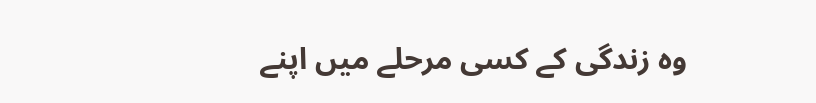وہ زندگی کے کسی مرحلے میں اپنے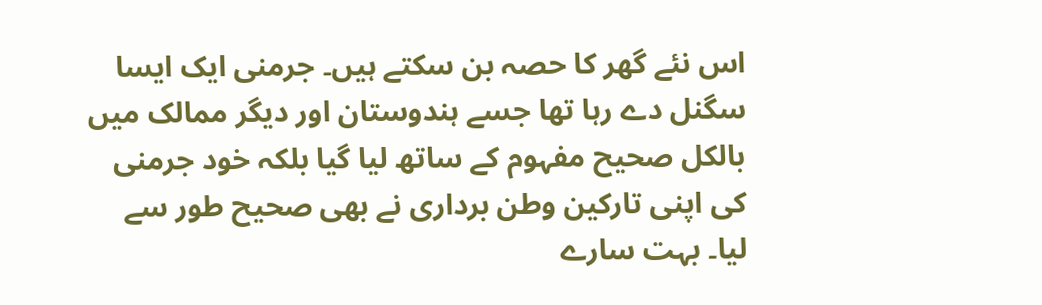اس نئے گھر کا حصہ بن سکتے ہیں۔ جرمنی ایک ایسا سگنل دے رہا تھا جسے ہندوستان اور دیگر ممالک میں بالکل صحیح مفہوم کے ساتھ لیا گیا بلکہ خود جرمنی کی اپنی تارکین وطن برداری نے بھی صحیح طور سے لیا۔ بہت سارے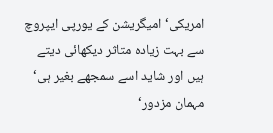امریکی‘ امیگریشن کے یورپی ایپروچ سے بہت زیادہ متاثر دیکھائی دیتے ہیں اور شاید اسے سمجھے بغیر ہی‘ مہمان مزدور‘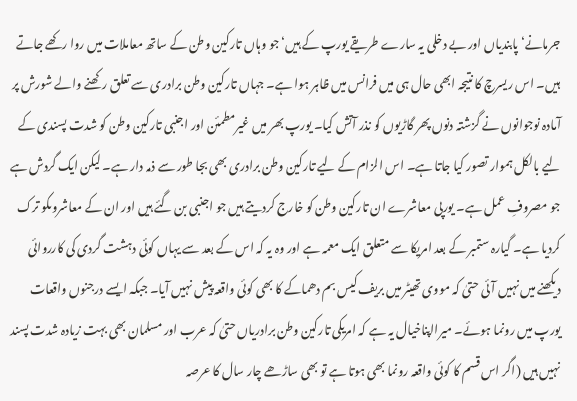جرمانے‘ پابندیاں اور بے دخلی یہ سارے طریقے یورپ کے ہیں‘ جو وہاں تارکین وطن کے ساتھ معاملات میں روا رکھے جاتے ہیں۔ اس ریسرچ کا نتیجہ ابھی حال ہی میں فرانس میں ظاہر ہوا ہے۔ جہاں تارکین وطن برادری سے تعلق رکھنے والے شورش پر آمادہ نوجوانوں نے گزشتہ دنوں پھر گاڑیوں کو نذر آتش کیا۔ یورپ بھر میں غیرمطمئن اور اجنبی تارکین وطن کو شدت پسندی کے لیے بالکل ہموار تصور کیا جاتا ہے۔ اس الزام کے لیے تارکین وطن برادری بھی بجا طور سے ذمہ دار ہے۔ لیکن ایک گردش ہے جو مصروفِ عمل ہے۔ یورپی معاشرے ان تارکین وطن کو خارج کردیتے ہیں جو اجنبی بن گئے ہیں اور ان کے معاشروںکو ترک کردیا ہے۔ گیارہ ستمبر کے بعد امریکا سے متعلق ایک معمہ ہے اور وہ یہ کہ اس کے بعد سے یہاں کوئی دہشت گردی کی کارروائی دیکھنے میں نہیں آئی حتیٰ کہ مووی تھیٹر میں بریف کیس بم دھماکے کا بھی کوئی واقعہ پیش نہیں آیا۔ جبکہ ایسے درجنوں واقعات یورپ میں رونما ہوئے۔ میرااپناخیال یہ ہے کہ امریکی تارکین وطن برادریاں حتیٰ کہ عرب اور مسلمان بھی بہت زیادہ شدت پسند نہیں ہیں (اگر اس قسم کا کوئی واقعہ رونما بھی ہوتا ہے تو بھی ساڑھے چار سال کا عرصہ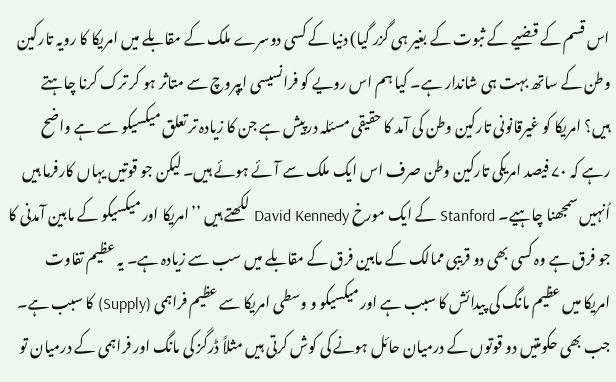اس قسم کے قضیے کے ثبوت کے بغیر ہی گزر گیا) دنیا کے کسی دوسرے ملک کے مقابلے میں امریکا کا رویہ تارکین وطن کے ساتھ بہت ہی شاندار ہے۔ کیا ہم اس رویے کو فرانسیسی ایپروچ سے متاثر ہو کر ترک کرنا چاہتے ہیں؟ امریکا کو غیرقانونی تارکین وطن کی آمد کا حقیقی مسئلہ درپیش ہے جن کا زیادہ تر تعلق میکسیکو سے ہے واضح رہے کہ ۷۰ فیصد امریکی تارکین وطن صرف اس ایک ملک سے آئے ہوئے ہیں۔ لیکن جو قوتیں یہاں کارفرما ہیں اُنہیں سمجھنا چاہیے۔ Stanford کے ایک مورخ David Kennedy لکھتے ہیں ’’امریکا اور میکسیکو کے مابین آمدنی کا جو فرق ہے وہ کسی بھی دو قریبی ممالک کے مابین فرق کے مقابلے میں سب سے زیادہ ہے۔ یہ عظیم تفاوت امریکا میں عظیم مانگ کی پیدائش کا سبب ہے اور میکسیکو و وسطی امریکا سے عظیم فراہمی (Supply) کا سبب ہے۔ جب بھی حکومتیں دو قوتوں کے درمیان حائل ہونے کی کوش کرتی ہیں مثلاً ڈرگز کی مانگ اور فراہمی کے درمیان تو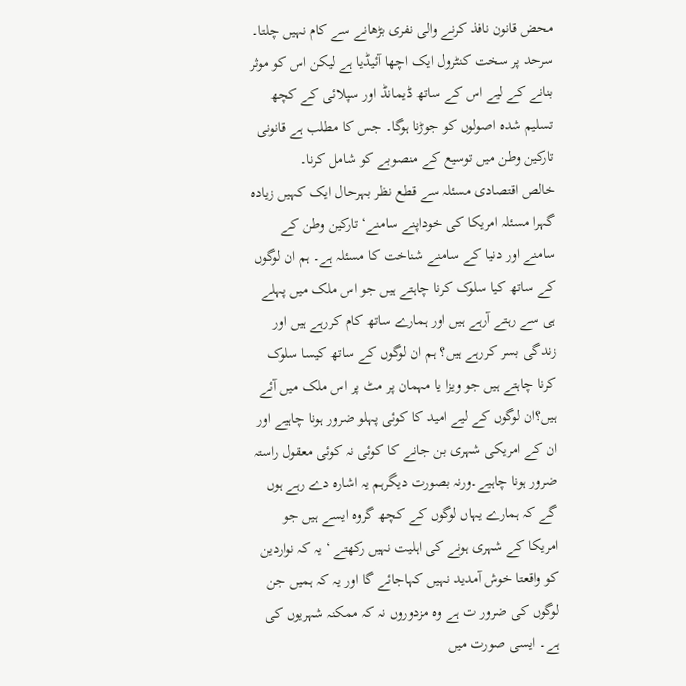محض قانون نافذ کرنے والی نفری بڑھانے سے کام نہیں چلتا۔ سرحد پر سخت کنٹرول ایک اچھا آئیڈیا ہے لیکن اس کو موثر بنانے کے لیے اس کے ساتھ ڈیمانڈ اور سپلائی کے کچھ تسلیم شدہ اصولوں کو جوڑنا ہوگا۔ جس کا مطلب ہے قانونی تارکین وطن میں توسیع کے منصوبے کو شامل کرنا۔
خالص اقتصادی مسئلہ سے قطع نظر بہرحال ایک کہیں زیادہ گہرا مسئلہ امریکا کی خوداپنے سامنے‘ تارکین وطن کے سامنے اور دنیا کے سامنے شناخت کا مسئلہ ہے۔ ہم ان لوگوں کے ساتھ کیا سلوک کرنا چاہتے ہیں جو اس ملک میں پہلے ہی سے رہتے آرہے ہیں اور ہمارے ساتھ کام کررہے ہیں اور زندگی بسر کررہے ہیں؟ ہم ان لوگوں کے ساتھ کیسا سلوک کرنا چاہتے ہیں جو ویزا یا مہمان پر مٹ پر اس ملک میں آئے ہیں؟ان لوگوں کے لیے امید کا کوئی پہلو ضرور ہونا چاہیے اور ان کے امریکی شہری بن جانے کا کوئی نہ کوئی معقول راستہ ضرور ہونا چاہیے۔ورنہ بصورت دیگرہم یہ اشارہ دے رہے ہوں گے کہ ہمارے یہاں لوگوں کے کچھ گروہ ایسے ہیں جو امریکا کے شہری ہونے کی اہلیت نہیں رکھتے ‘ یہ کہ نواردین کو واقعتا خوش آمدید نہیں کہاجائے گا اور یہ کہ ہمیں جن لوگوں کی ضرور ت ہے وہ مزدوروں نہ کہ ممکنہ شہریوں کی ہے۔ ایسی صورت میں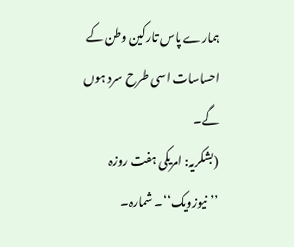ہمارے پاس تارکین وطن کے احساسات اسی طرح سرد ہوں گے۔
(بشکریہ: امریکی ہفت روزہ ’’نیوزویک‘‘۔ شمارہ۔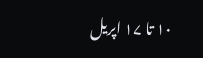۱۰ تا ۱۷ اپریل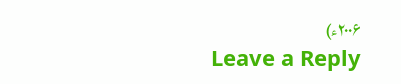۲۰۰۶ء)
Leave a Reply